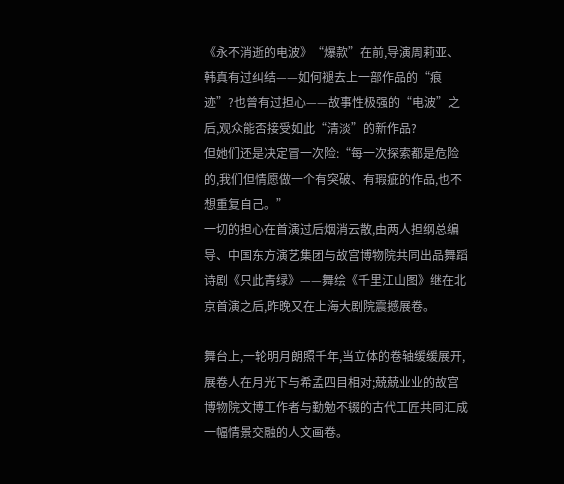《永不消逝的电波》“爆款”在前,导演周莉亚、韩真有过纠结——如何褪去上一部作品的“痕迹”?也曾有过担心——故事性极强的“电波”之后,观众能否接受如此“清淡”的新作品?
但她们还是决定冒一次险:“每一次探索都是危险的,我们但情愿做一个有突破、有瑕疵的作品,也不想重复自己。”
一切的担心在首演过后烟消云散,由两人担纲总编导、中国东方演艺集团与故宫博物院共同出品舞蹈诗剧《只此青绿》——舞绘《千里江山图》继在北京首演之后,昨晚又在上海大剧院震撼展卷。

舞台上,一轮明月朗照千年,当立体的卷轴缓缓展开,展卷人在月光下与希孟四目相对;兢兢业业的故宫博物院文博工作者与勤勉不辍的古代工匠共同汇成一幅情景交融的人文画卷。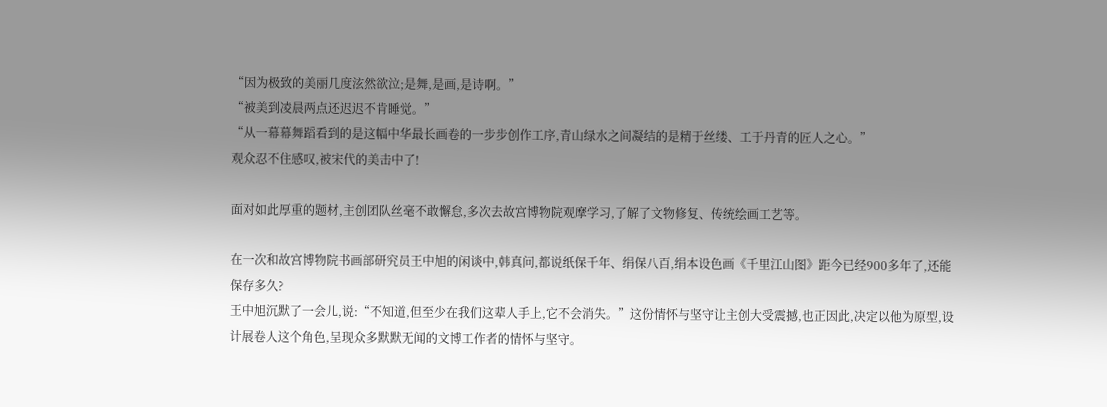“因为极致的美丽几度泫然欲泣;是舞,是画,是诗啊。”
“被美到凌晨两点还迟迟不肯睡觉。”
“从一幕幕舞蹈看到的是这幅中华最长画卷的一步步创作工序,青山绿水之间凝结的是精于丝缕、工于丹青的匠人之心。”
观众忍不住感叹,被宋代的美击中了!

面对如此厚重的题材,主创团队丝毫不敢懈怠,多次去故宫博物院观摩学习,了解了文物修复、传统绘画工艺等。

在一次和故宫博物院书画部研究员王中旭的闲谈中,韩真问,都说纸保千年、绢保八百,绢本设色画《千里江山图》距今已经900多年了,还能保存多久?
王中旭沉默了一会儿,说:“不知道,但至少在我们这辈人手上,它不会消失。”这份情怀与坚守让主创大受震撼,也正因此,决定以他为原型,设计展卷人这个角色,呈现众多默默无闻的文博工作者的情怀与坚守。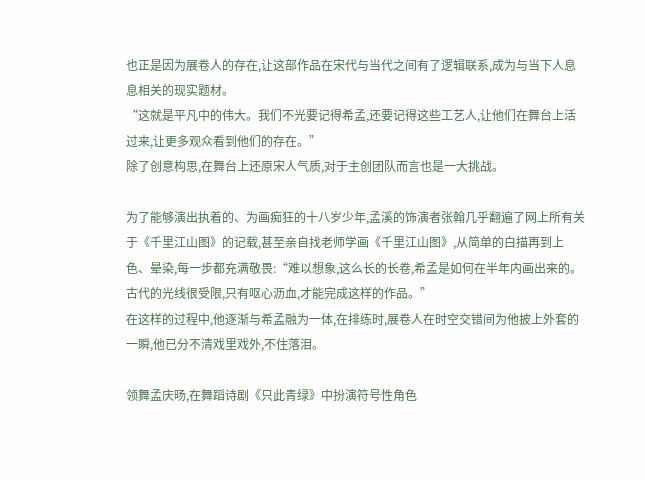也正是因为展卷人的存在,让这部作品在宋代与当代之间有了逻辑联系,成为与当下人息息相关的现实题材。
“这就是平凡中的伟大。我们不光要记得希孟,还要记得这些工艺人,让他们在舞台上活过来,让更多观众看到他们的存在。”
除了创意构思,在舞台上还原宋人气质,对于主创团队而言也是一大挑战。

为了能够演出执着的、为画痴狂的十八岁少年,孟溪的饰演者张翰几乎翻遍了网上所有关于《千里江山图》的记载,甚至亲自找老师学画《千里江山图》,从简单的白描再到上色、晕染,每一步都充满敬畏:“难以想象,这么长的长卷,希孟是如何在半年内画出来的。古代的光线很受限,只有呕心沥血,才能完成这样的作品。”
在这样的过程中,他逐渐与希孟融为一体,在排练时,展卷人在时空交错间为他披上外套的一瞬,他已分不清戏里戏外,不住落泪。

领舞孟庆旸,在舞蹈诗剧《只此青绿》中扮演符号性角色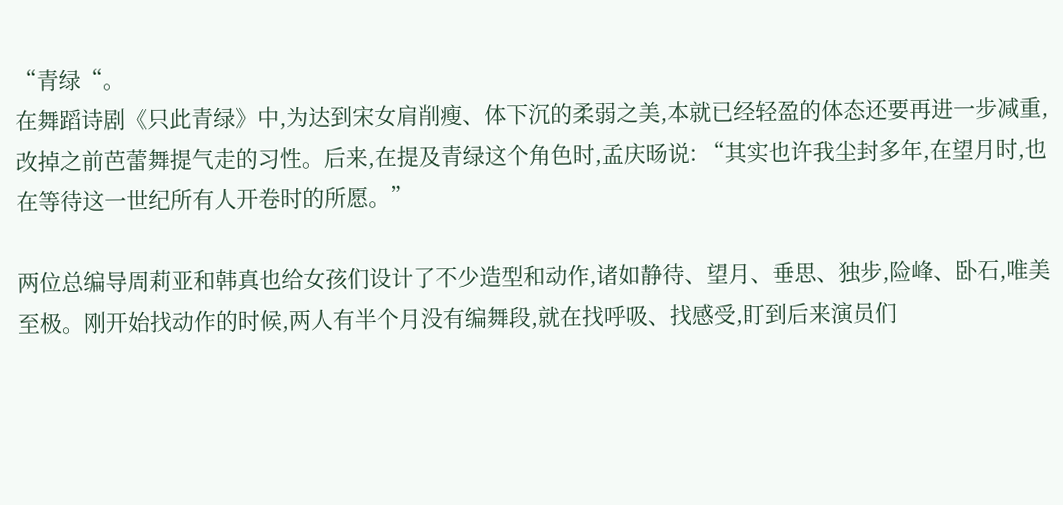“青绿“。
在舞蹈诗剧《只此青绿》中,为达到宋女肩削瘦、体下沉的柔弱之美,本就已经轻盈的体态还要再进一步减重,改掉之前芭蕾舞提气走的习性。后来,在提及青绿这个角色时,孟庆旸说: “其实也许我尘封多年,在望月时,也在等待这一世纪所有人开卷时的所愿。”

两位总编导周莉亚和韩真也给女孩们设计了不少造型和动作,诸如静待、望月、垂思、独步,险峰、卧石,唯美至极。刚开始找动作的时候,两人有半个月没有编舞段,就在找呼吸、找感受,盯到后来演员们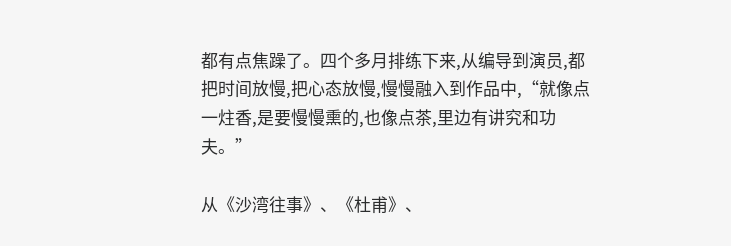都有点焦躁了。四个多月排练下来,从编导到演员,都把时间放慢,把心态放慢,慢慢融入到作品中,“就像点一炷香,是要慢慢熏的,也像点茶,里边有讲究和功夫。”

从《沙湾往事》、《杜甫》、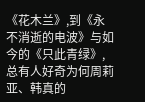《花木兰》,到《永不消逝的电波》与如今的《只此青绿》,总有人好奇为何周莉亚、韩真的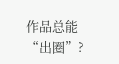作品总能“出圈”?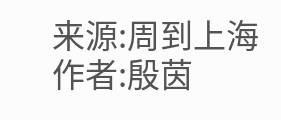来源:周到上海 作者:殷茵